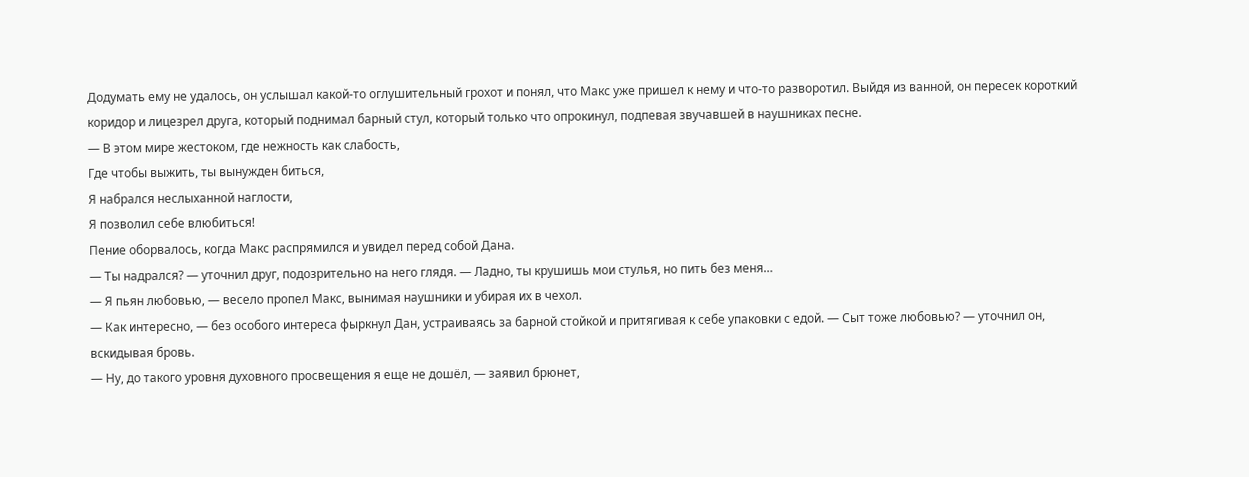Додумать ему не удалось, он услышал какой-то оглушительный грохот и понял, что Макс уже пришел к нему и что-то разворотил. Выйдя из ванной, он пересек короткий коридор и лицезрел друга, который поднимал барный стул, который только что опрокинул, подпевая звучавшей в наушниках песне.
— В этом мире жестоком, где нежность как слабость,
Где чтобы выжить, ты вынужден биться,
Я набрался неслыханной наглости,
Я позволил себе влюбиться!
Пение оборвалось, когда Макс распрямился и увидел перед собой Дана.
— Ты надрался? — уточнил друг, подозрительно на него глядя. — Ладно, ты крушишь мои стулья, но пить без меня…
— Я пьян любовью, — весело пропел Макс, вынимая наушники и убирая их в чехол.
— Как интересно, — без особого интереса фыркнул Дан, устраиваясь за барной стойкой и притягивая к себе упаковки с едой. — Сыт тоже любовью? — уточнил он, вскидывая бровь.
— Ну, до такого уровня духовного просвещения я еще не дошёл, — заявил брюнет,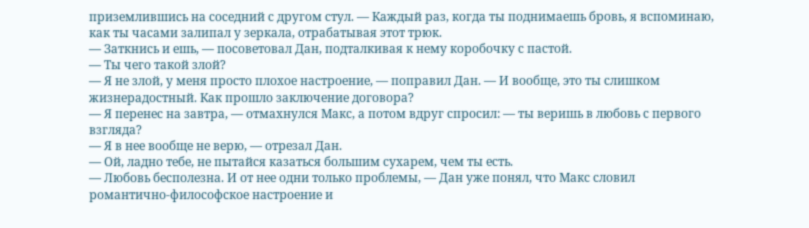приземлившись на соседний с другом стул. — Каждый раз, когда ты поднимаешь бровь, я вспоминаю, как ты часами залипал у зеркала, отрабатывая этот трюк.
— Заткнись и ешь, — посоветовал Дан, подталкивая к нему коробочку с пастой.
— Ты чего такой злой?
— Я не злой, у меня просто плохое настроение, — поправил Дан. — И вообще, это ты слишком жизнерадостный. Как прошло заключение договора?
— Я перенес на завтра, — отмахнулся Макс, а потом вдруг спросил: — ты веришь в любовь с первого взгляда?
— Я в нее вообще не верю, — отрезал Дан.
— Ой, ладно тебе, не пытайся казаться большим сухарем, чем ты есть.
— Любовь бесполезна. И от нее одни только проблемы, — Дан уже понял, что Макс словил романтично-философское настроение и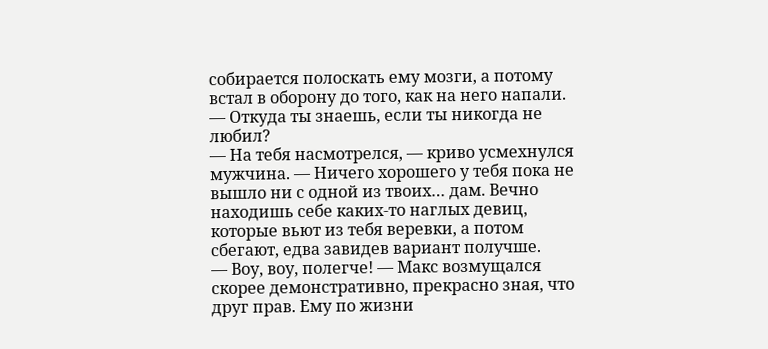собирается полоскать ему мозги, а потому встал в оборону до того, как на него напали.
— Откуда ты знаешь, если ты никогда не любил?
— На тебя насмотрелся, — криво усмехнулся мужчина. — Ничего хорошего у тебя пока не вышло ни с одной из твоих… дам. Вечно находишь себе каких-то наглых девиц, которые вьют из тебя веревки, а потом сбегают, едва завидев вариант получше.
— Воу, воу, полегче! — Макс возмущался скорее демонстративно, прекрасно зная, что друг прав. Ему по жизни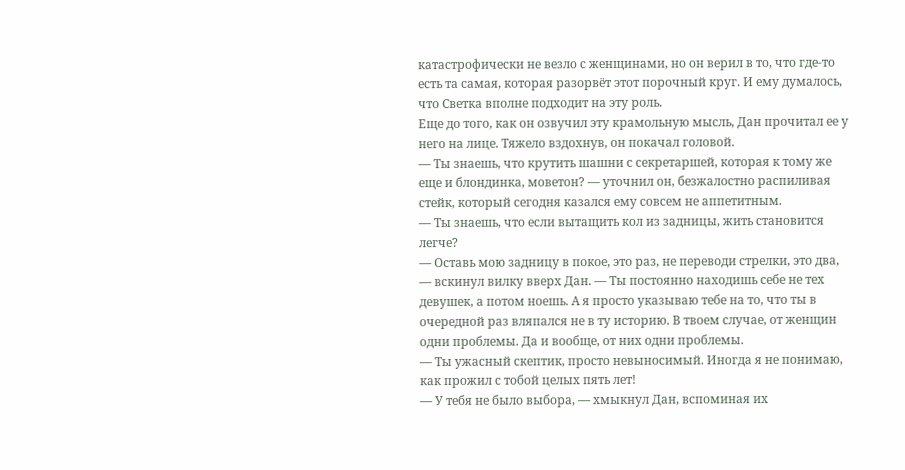катастрофически не везло с женщинами, но он верил в то, что где-то есть та самая, которая разорвёт этот порочный круг. И ему думалось, что Светка вполне подходит на эту роль.
Еще до того, как он озвучил эту крамольную мысль, Дан прочитал ее у него на лице. Тяжело вздохнув, он покачал головой.
— Ты знаешь, что крутить шашни с секретаршей, которая к тому же еще и блондинка, моветон? — уточнил он, безжалостно распиливая стейк, который сегодня казался ему совсем не аппетитным.
— Ты знаешь, что если вытащить кол из задницы, жить становится легче?
— Оставь мою задницу в покое, это раз, не переводи стрелки, это два, — вскинул вилку вверх Дан. — Ты постоянно находишь себе не тех девушек, а потом ноешь. А я просто указываю тебе на то, что ты в очередной раз вляпался не в ту историю. В твоем случае, от женщин одни проблемы. Да и вообще, от них одни проблемы.
— Ты ужасный скептик, просто невыносимый. Иногда я не понимаю, как прожил с тобой целых пять лет!
— У тебя не было выбора, — хмыкнул Дан, вспоминая их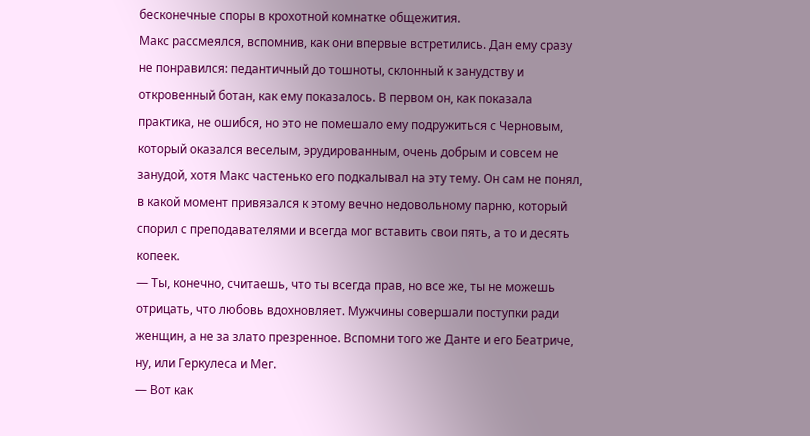бесконечные споры в крохотной комнатке общежития.
Макс рассмеялся, вспомнив, как они впервые встретились. Дан ему сразу не понравился: педантичный до тошноты, склонный к занудству и откровенный ботан, как ему показалось. В первом он, как показала практика, не ошибся, но это не помешало ему подружиться с Черновым, который оказался веселым, эрудированным, очень добрым и совсем не занудой, хотя Макс частенько его подкалывал на эту тему. Он сам не понял, в какой момент привязался к этому вечно недовольному парню, который спорил с преподавателями и всегда мог вставить свои пять, а то и десять копеек.
— Ты, конечно, считаешь, что ты всегда прав, но все же, ты не можешь отрицать, что любовь вдохновляет. Мужчины совершали поступки ради женщин, а не за злато презренное. Вспомни того же Данте и его Беатриче, ну, или Геркулеса и Мег.
— Вот как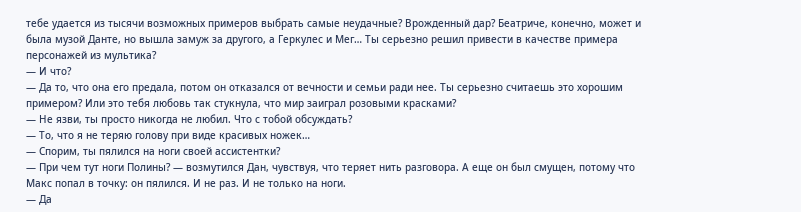тебе удается из тысячи возможных примеров выбрать самые неудачные? Врожденный дар? Беатриче, конечно, может и была музой Данте, но вышла замуж за другого, а Геркулес и Мег… Ты серьезно решил привести в качестве примера персонажей из мультика?
— И что?
— Да то, что она его предала, потом он отказался от вечности и семьи ради нее. Ты серьезно считаешь это хорошим примером? Или это тебя любовь так стукнула, что мир заиграл розовыми красками?
— Не язви, ты просто никогда не любил. Что с тобой обсуждать?
— То, что я не теряю голову при виде красивых ножек…
— Спорим, ты пялился на ноги своей ассистентки?
— При чем тут ноги Полины? — возмутился Дан, чувствуя, что теряет нить разговора. А еще он был смущен, потому что Макс попал в точку: он пялился. И не раз. И не только на ноги.
— Да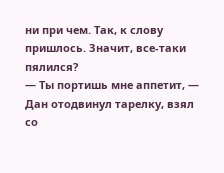ни при чем. Так, к слову пришлось. Значит, все-таки пялился?
— Ты портишь мне аппетит, — Дан отодвинул тарелку, взял со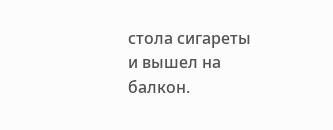стола сигареты и вышел на балкон.